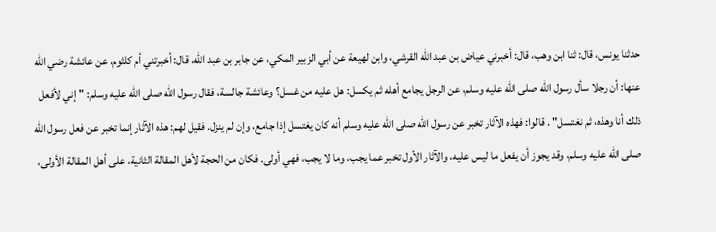حدثنا يونس، قال: ثنا ابن وهب، قال: أخبرني عياض بن عبد الله القرشي، وابن لهيعة عن أبي الزبير المكي، عن جابر بن عبد الله، قال: أخبرتني أم كلثوم، عن عائشة رضي الله عنها: أن رجلا سأل رسول الله صلى الله عليه وسلم، عن الرجل يجامع أهله ثم يكسل: هل عليه من غسل؟ وعائشة جالسة، فقال رسول الله صلى الله عليه وسلم: "إني لأفعل ذلك أنا وهذه، ثم نغتسل" . قالوا: فهذه الآثار تخبر عن رسول الله صلى الله عليه وسلم أنه كان يغتسل إذا جامع، وإن لم ينزل. فقيل لهم: هذه الآثار إنما تخبر عن فعل رسول الله صلى الله عليه وسلم، وقد يجوز أن يفعل ما ليس عليه، والآثار الأول تخبر عما يجب، وما لا يجب، فهي أولى. فكان من الحجة لأهل المقالة الثانية، على أهل المقالة الأولى،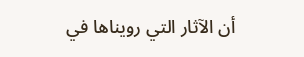أن الآثار التي رويناها في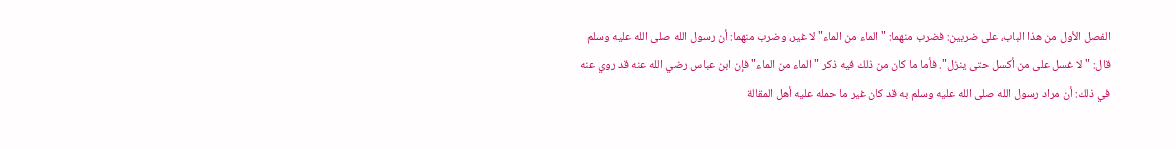الفصل الأول من هذا الباب، على ضربين: فضرب منهما: "الماء من الماء" لا غير، وضرب منهما: أن رسول الله صلى الله عليه وسلم قال: "لا غسل على من أكسل حتى ينزل". فأما ما كان من ذلك فيه ذكر "الماء من الماء" فإن ابن عباس رضي الله عنه قد روي عنه في ذلك: أن مراد رسول الله صلى الله عليه وسلم به قد كان غير ما حمله عليه أهل المقالة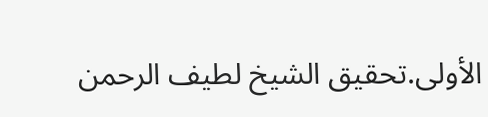الأولى.تحقيق الشيخ لطيف الرحمن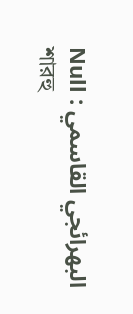البهرائجي القاسمي : Null
শারহু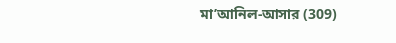মা’আনিল-আসার (309)